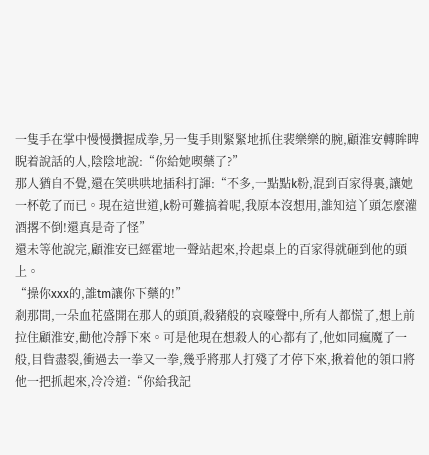一隻手在掌中慢慢攢握成拳,另一隻手則緊緊地抓住裴樂樂的腕,顧淮安轉眸睥睨着說話的人,陰陰地說:“你給她喫藥了?”
那人猶自不覺,還在笑哄哄地插科打諢:“不多,一點點k粉,混到百家得裏,讓她一杯乾了而已。現在這世道,k粉可難搞着呢,我原本沒想用,誰知這丫頭怎麼灌酒撂不倒!還真是奇了怪”
還未等他說完,顧淮安已經霍地一聲站起來,拎起桌上的百家得就砸到他的頭上。
“操你xxx的,誰tm讓你下藥的!”
剎那間,一朵血花盛開在那人的頭頂,殺豬般的哀嚎聲中,所有人都慌了,想上前拉住顧淮安,勸他冷靜下來。可是他現在想殺人的心都有了,他如同瘋魔了一般,目眥盡裂,衝過去一拳又一拳,幾乎將那人打殘了才停下來,揪着他的領口將他一把抓起來,冷冷道:“你給我記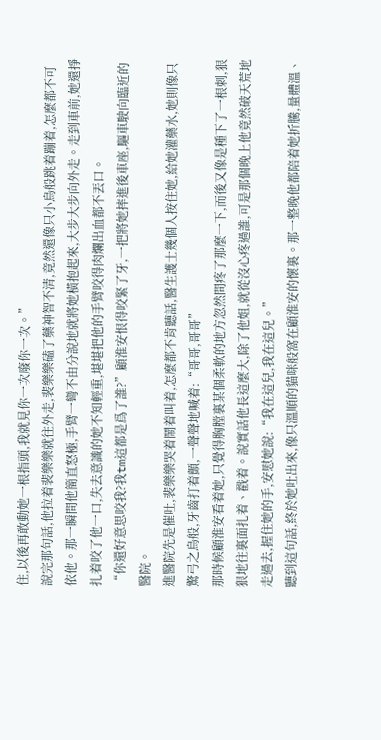住,以後再敢動她一根指頭,我就見你一次廢你一次。”
說完那句話,他拉着裴樂樂就往外走,裴樂樂磕了藥神智不清,竟然還像只小鳥般跳着蹦着,怎麼都不可依他。那一瞬間他簡直怒極,手臂一彎不由分說地就將她橫抱起來,大步大步向外走。走到車前,她還掙扎着咬了他一口,失去意識的她不知輕重,堪堪把他的手臂咬得肉爛出血都不丟口。
“你還好意思咬我?我tm這都是爲了誰?”顧淮安恨得咬緊了牙,一把將她摔進後車座,驅車駛向臨近的醫院。
進醫院先是催吐,裴樂樂哭着鬧着叫着,怎麼都不肯聽話,醫生護士幾個人按住她,給她灌藥水,她則像只驚弓之鳥般,牙齒打着顫,一聲聲地喊着:“哥哥,哥哥”
那時候顧淮安看着她,只覺得胸膛裏某個柔軟的地方忽然間疼了那麼一下,而後又像是種下了一根刺,狠狠地往裏面扎着、戳着。說實話他長這麼大,除了他姐,就從沒心疼過誰,可是那個晚上他竟然破天荒地走過去,握住她的手,安慰她說:“我在這兒,我在這兒。”
聽到這句話,終於她吐出來,像只溫順的貓咪般窩在顧淮安的懷裏。那一整晚他都陪着她折騰,量體溫、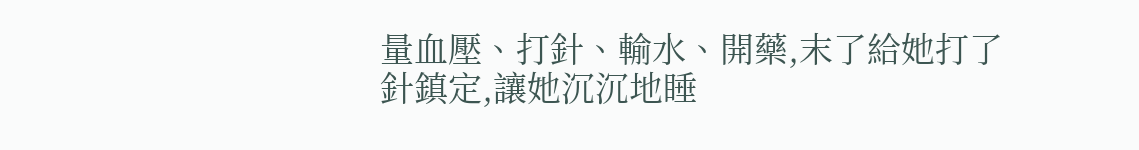量血壓、打針、輸水、開藥,末了給她打了針鎮定,讓她沉沉地睡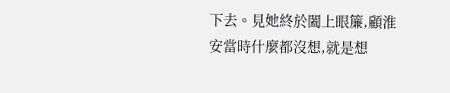下去。見她終於闔上眼簾,顧淮安當時什麼都沒想,就是想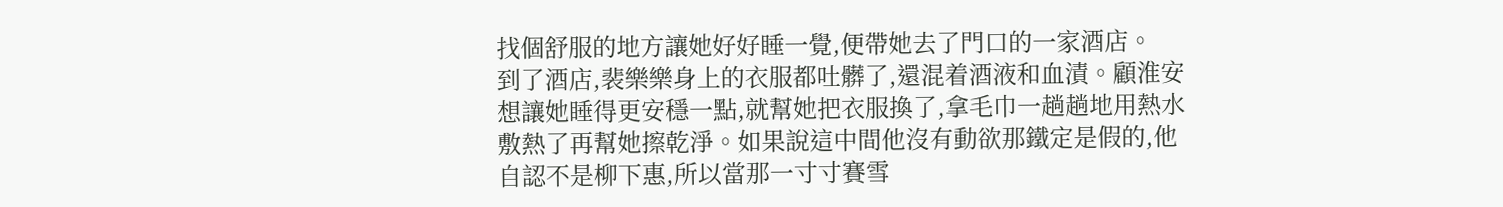找個舒服的地方讓她好好睡一覺,便帶她去了門口的一家酒店。
到了酒店,裴樂樂身上的衣服都吐髒了,還混着酒液和血漬。顧淮安想讓她睡得更安穩一點,就幫她把衣服換了,拿毛巾一趟趟地用熱水敷熱了再幫她擦乾淨。如果說這中間他沒有動欲那鐵定是假的,他自認不是柳下惠,所以當那一寸寸賽雪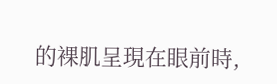的裸肌呈現在眼前時,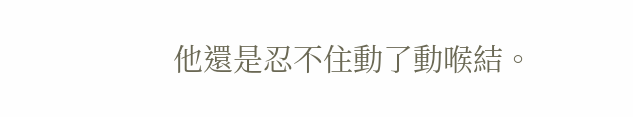他還是忍不住動了動喉結。